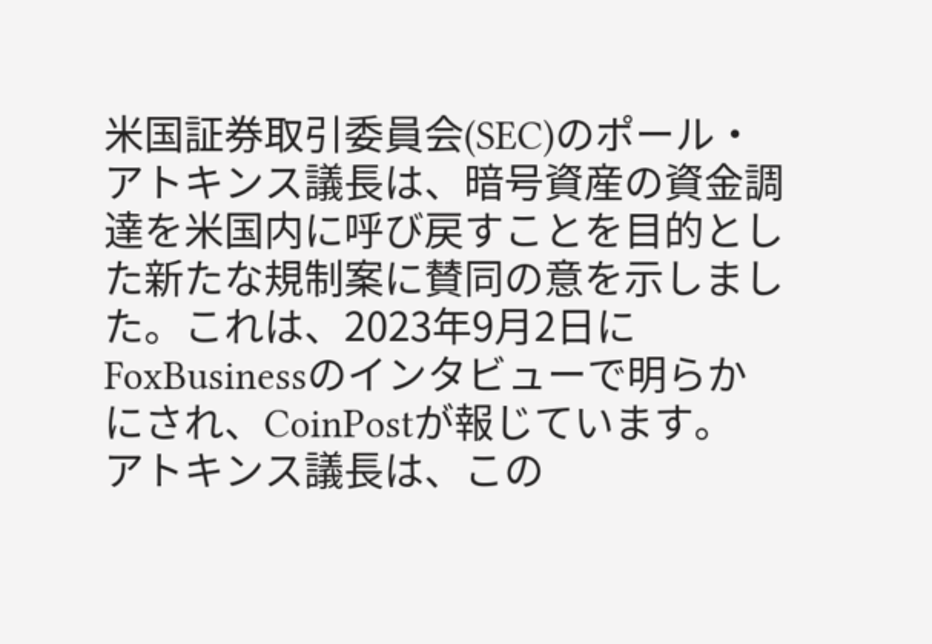米国証券取引委員会(SEC)のポール・アトキンス議長は、暗号資産の資金調達を米国内に呼び戻すことを目的とした新たな規制案に賛同の意を示しました。これは、2023年9月2日にFoxBusinessのインタビューで明らかにされ、CoinPostが報じています。
アトキンス議長は、この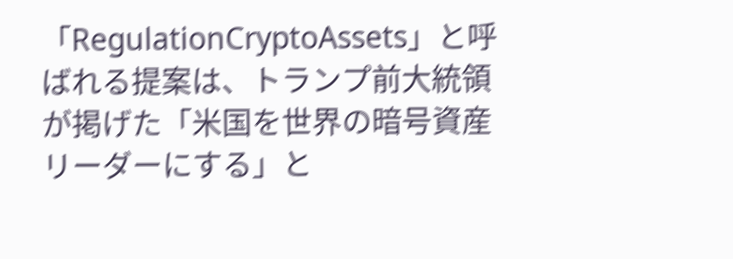「RegulationCryptoAssets」と呼ばれる提案は、トランプ前大統領が掲げた「米国を世界の暗号資産リーダーにする」と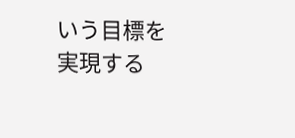いう目標を実現する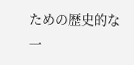ための歴史的な一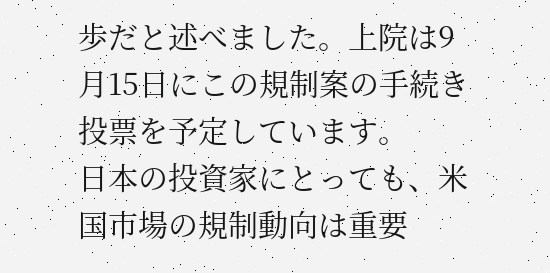歩だと述べました。上院は9月15日にこの規制案の手続き投票を予定しています。
日本の投資家にとっても、米国市場の規制動向は重要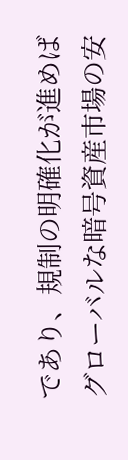であり、規制の明確化が進めばグローバルな暗号資産市場の安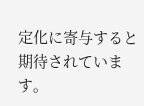定化に寄与すると期待されています。